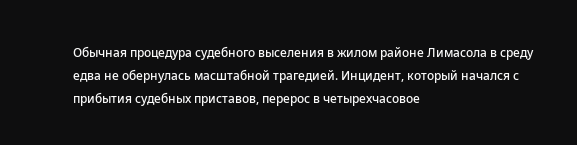Обычная процедура судебного выселения в жилом районе Лимасола в среду едва не обернулась масштабной трагедией. Инцидент, который начался с прибытия судебных приставов, перерос в четырехчасовое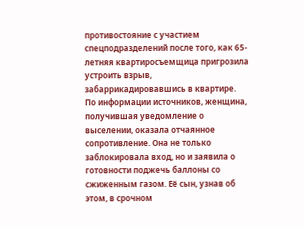противостояние с участием спецподразделений после того, как 65-летняя квартиросъемщица пригрозила устроить взрыв, забаррикадировавшись в квартире.
По информации источников, женщина, получившая уведомление о выселении, оказала отчаянное сопротивление. Она не только заблокировала вход, но и заявила о готовности поджечь баллоны со сжиженным газом. Её сын, узнав об этом, в срочном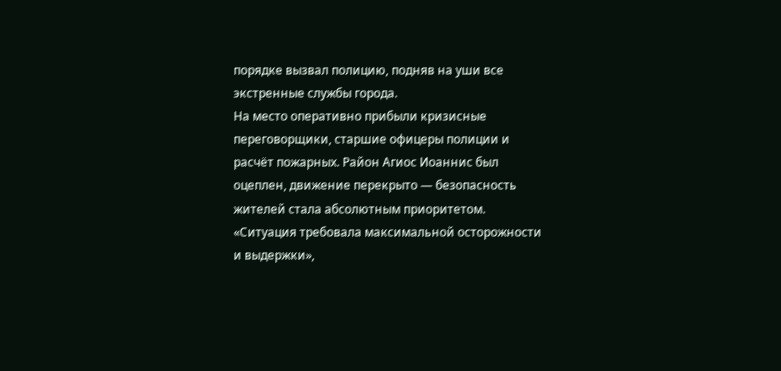порядке вызвал полицию, подняв на уши все экстренные службы города.
На место оперативно прибыли кризисные переговорщики, старшие офицеры полиции и расчёт пожарных. Район Агиос Иоаннис был оцеплен, движение перекрыто — безопасность жителей стала абсолютным приоритетом. «Ситуация требовала максимальной осторожности и выдержки»,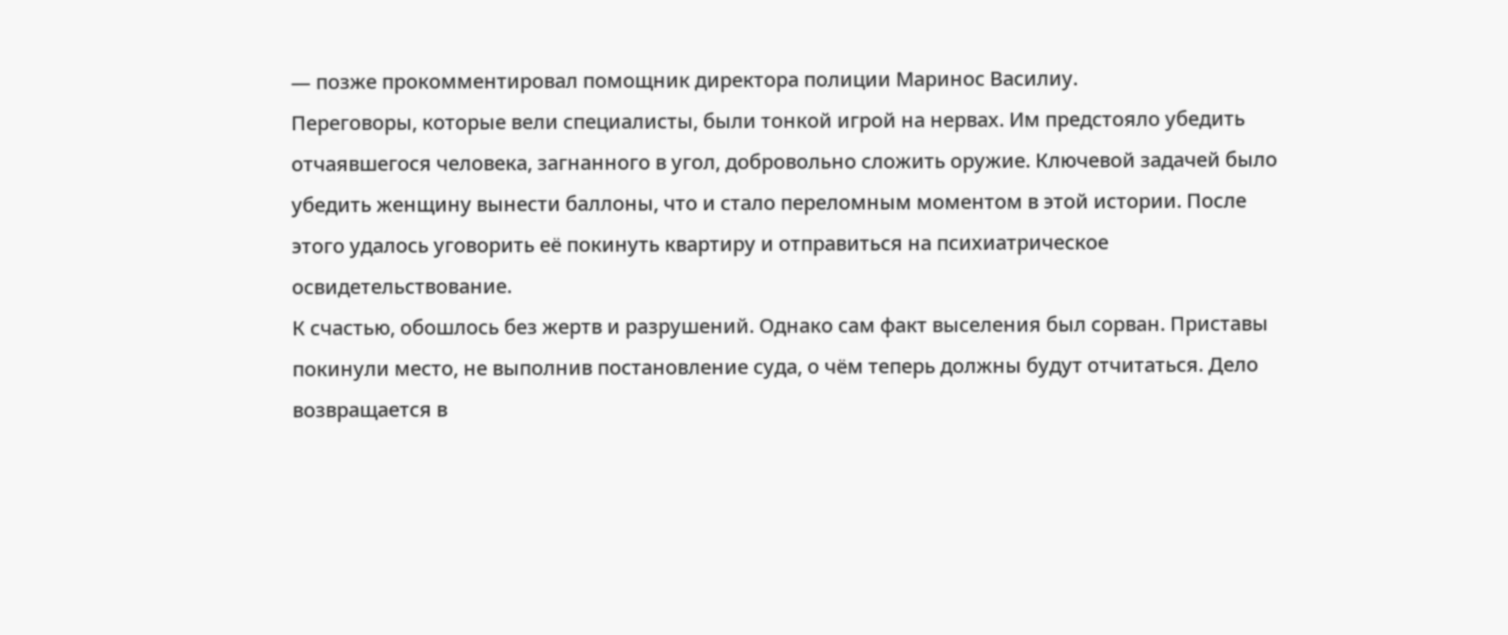— позже прокомментировал помощник директора полиции Маринос Василиу.
Переговоры, которые вели специалисты, были тонкой игрой на нервах. Им предстояло убедить отчаявшегося человека, загнанного в угол, добровольно сложить оружие. Ключевой задачей было убедить женщину вынести баллоны, что и стало переломным моментом в этой истории. После этого удалось уговорить её покинуть квартиру и отправиться на психиатрическое освидетельствование.
К счастью, обошлось без жертв и разрушений. Однако сам факт выселения был сорван. Приставы покинули место, не выполнив постановление суда, о чём теперь должны будут отчитаться. Дело возвращается в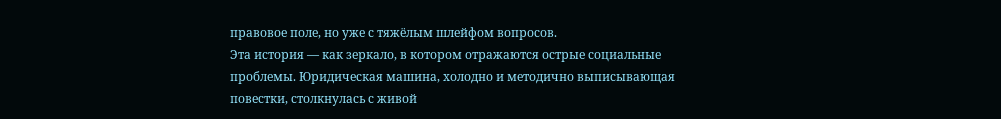правовое поле, но уже с тяжёлым шлейфом вопросов.
Эта история — как зеркало, в котором отражаются острые социальные проблемы. Юридическая машина, холодно и методично выписывающая повестки, столкнулась с живой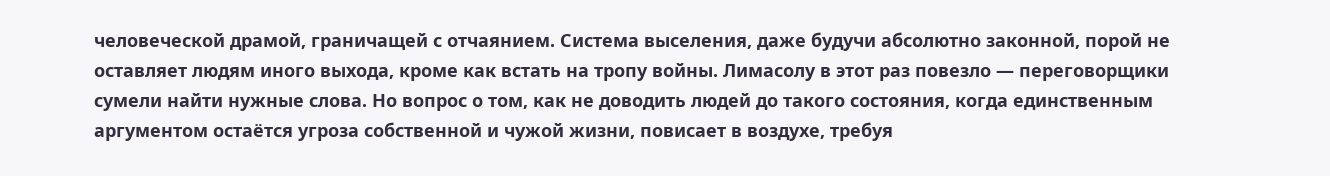человеческой драмой, граничащей с отчаянием. Система выселения, даже будучи абсолютно законной, порой не оставляет людям иного выхода, кроме как встать на тропу войны. Лимасолу в этот раз повезло — переговорщики сумели найти нужные слова. Но вопрос о том, как не доводить людей до такого состояния, когда единственным аргументом остаётся угроза собственной и чужой жизни, повисает в воздухе, требуя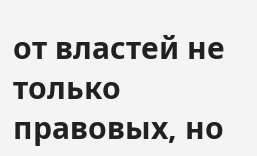от властей не только правовых, но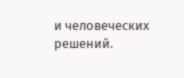и человеческих решений.